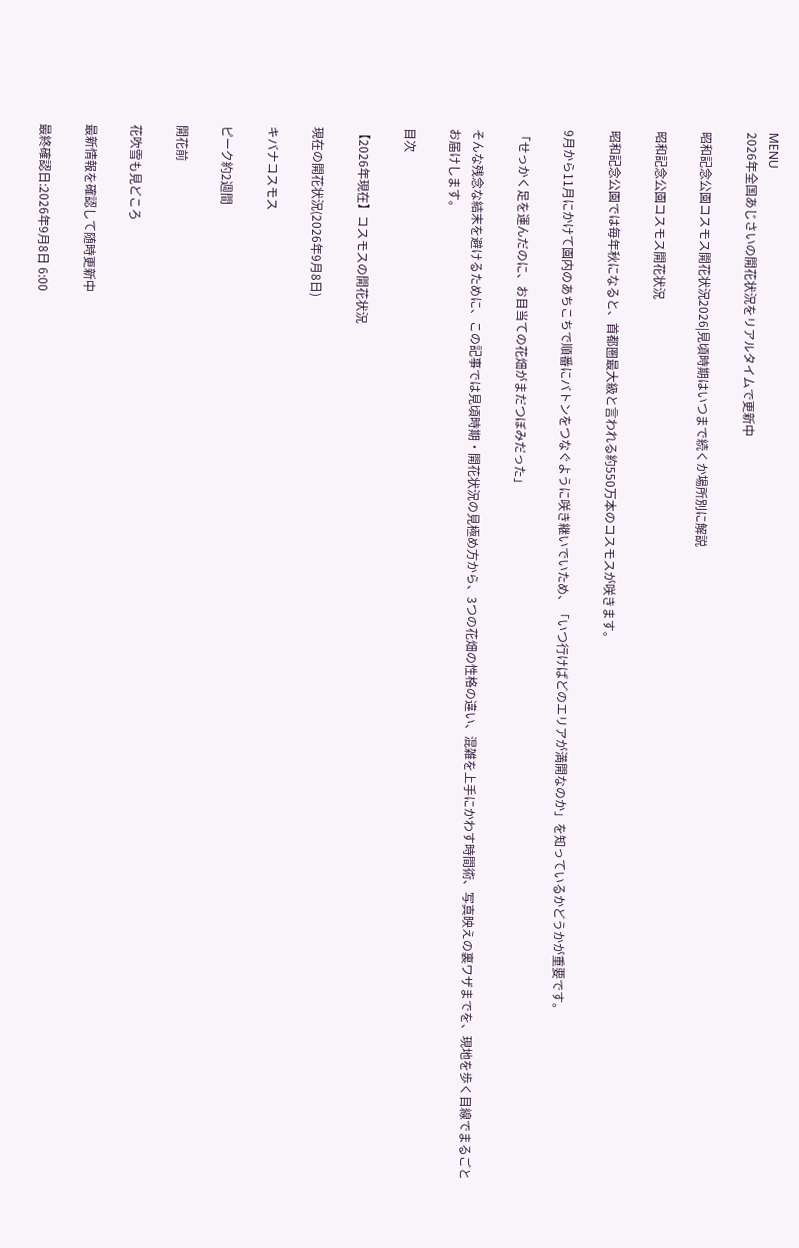MENU
2026年全国あじさいの開花状況をリアルタイムで更新中

昭和記念公園コスモス開花状況2026|見頃時期はいつまで続くか場所別に解説

昭和記念公園コスモス開花状況

昭和記念公園では毎年秋になると、首都圏最大級と言われる約550万本のコスモスが咲きます。

9月から11月にかけて園内のあちこちで順番にバトンをつなぐように咲き継いでいため、「いつ行けばどのエリアが満開なのか」を知っているかどうかが重要です。

「せっかく足を運んだのに、お目当ての花畑がまだつぼみだった」

そんな残念な結末を避けるために、この記事では見頃時期・開花状況の見極め方から、3つの花畑の性格の違い、混雑を上手にかわす時間術、写真映えの裏ワザまでを、現地を歩く目線でまるごとお届けします。

目次

【2026年現在】コスモスの開花状況

現在の開花状況(2026年9月8日)

キバナコスモス

ピーク約2週間

開花前

花吹雪も見どころ

最新情報を確認して随時更新中

最終確認日:2026年9月8日 6:00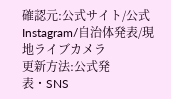確認元:公式サイト/公式Instagram/自治体発表/現地ライブカメラ
更新方法:公式発表・SNS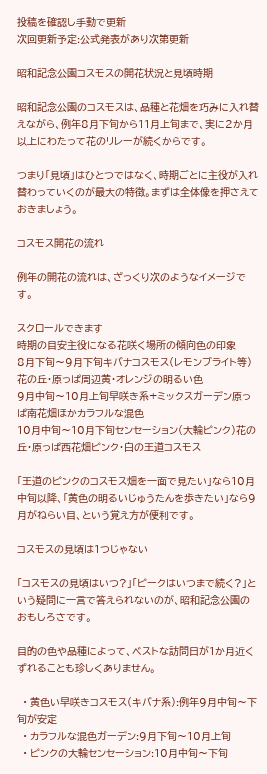投稿を確認し手動で更新
次回更新予定:公式発表があり次第更新

昭和記念公園コスモスの開花状況と見頃時期

昭和記念公園のコスモスは、品種と花畑を巧みに入れ替えながら、例年8月下旬から11月上旬まで、実に2か月以上にわたって花のリレーが続くからです。

つまり「見頃」はひとつではなく、時期ごとに主役が入れ替わっていくのが最大の特徴。まずは全体像を押さえておきましょう。

コスモス開花の流れ

例年の開花の流れは、ざっくり次のようなイメージです。

スクロールできます
時期の目安主役になる花咲く場所の傾向色の印象
8月下旬〜9月下旬キバナコスモス(レモンブライト等)花の丘・原っぱ周辺黄・オレンジの明るい色
9月中旬〜10月上旬早咲き系+ミックスガーデン原っぱ南花畑ほかカラフルな混色
10月中旬〜10月下旬センセーション(大輪ピンク)花の丘・原っぱ西花畑ピンク・白の王道コスモス

「王道のピンクのコスモス畑を一面で見たい」なら10月中旬以降、「黄色の明るいじゅうたんを歩きたい」なら9月がねらい目、という覚え方が便利です。

コスモスの見頃は1つじゃない

「コスモスの見頃はいつ?」「ピークはいつまで続く?」という疑問に一言で答えられないのが、昭和記念公園のおもしろさです。

目的の色や品種によって、ベストな訪問日が1か月近くずれることも珍しくありません。

  • 黄色い早咲きコスモス(キバナ系):例年9月中旬〜下旬が安定
  • カラフルな混色ガーデン:9月下旬〜10月上旬
  • ピンクの大輪センセーション:10月中旬〜下旬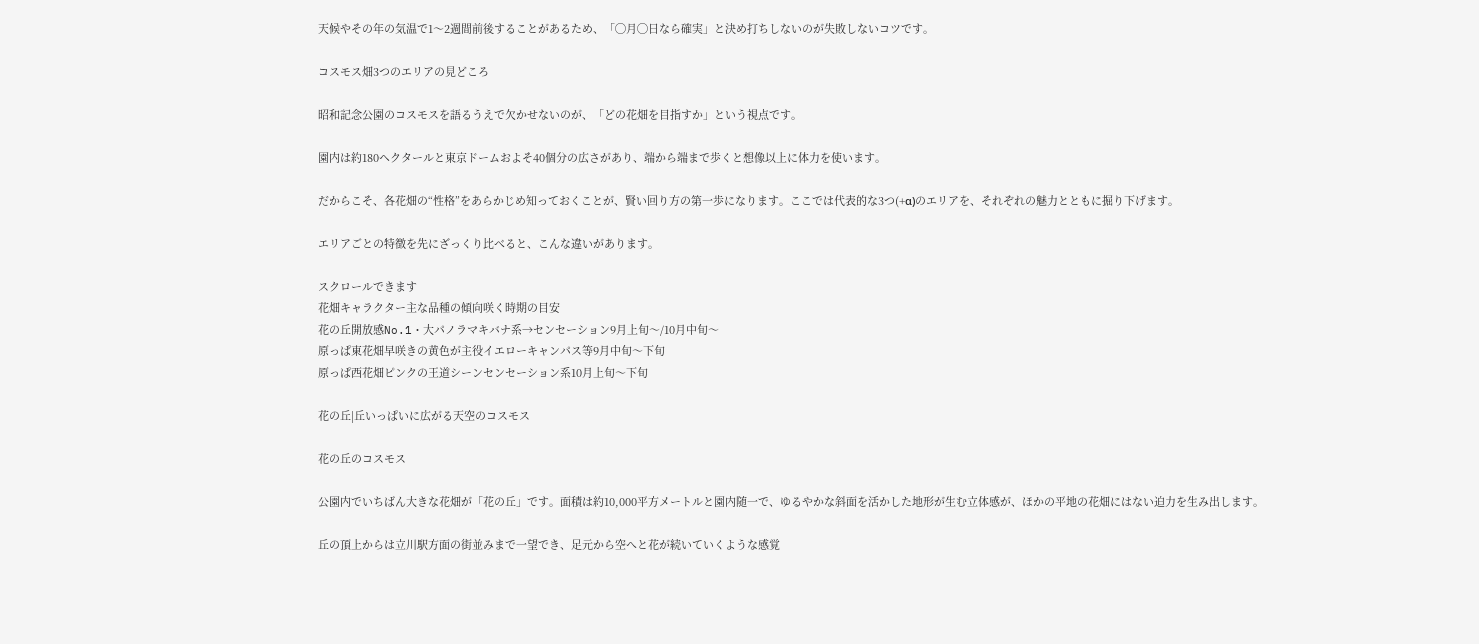天候やその年の気温で1〜2週間前後することがあるため、「◯月◯日なら確実」と決め打ちしないのが失敗しないコツです。

コスモス畑3つのエリアの見どころ

昭和記念公園のコスモスを語るうえで欠かせないのが、「どの花畑を目指すか」という視点です。

園内は約180ヘクタールと東京ドームおよそ40個分の広さがあり、端から端まで歩くと想像以上に体力を使います。

だからこそ、各花畑の“性格”をあらかじめ知っておくことが、賢い回り方の第一歩になります。ここでは代表的な3つ(+α)のエリアを、それぞれの魅力とともに掘り下げます。

エリアごとの特徴を先にざっくり比べると、こんな違いがあります。

スクロールできます
花畑キャラクター主な品種の傾向咲く時期の目安
花の丘開放感No.1・大パノラマキバナ系→センセーション9月上旬〜/10月中旬〜
原っぱ東花畑早咲きの黄色が主役イエローキャンパス等9月中旬〜下旬
原っぱ西花畑ピンクの王道シーンセンセーション系10月上旬〜下旬

花の丘|丘いっぱいに広がる天空のコスモス

花の丘のコスモス

公園内でいちばん大きな花畑が「花の丘」です。面積は約10,000平方メートルと園内随一で、ゆるやかな斜面を活かした地形が生む立体感が、ほかの平地の花畑にはない迫力を生み出します。

丘の頂上からは立川駅方面の街並みまで一望でき、足元から空へと花が続いていくような感覚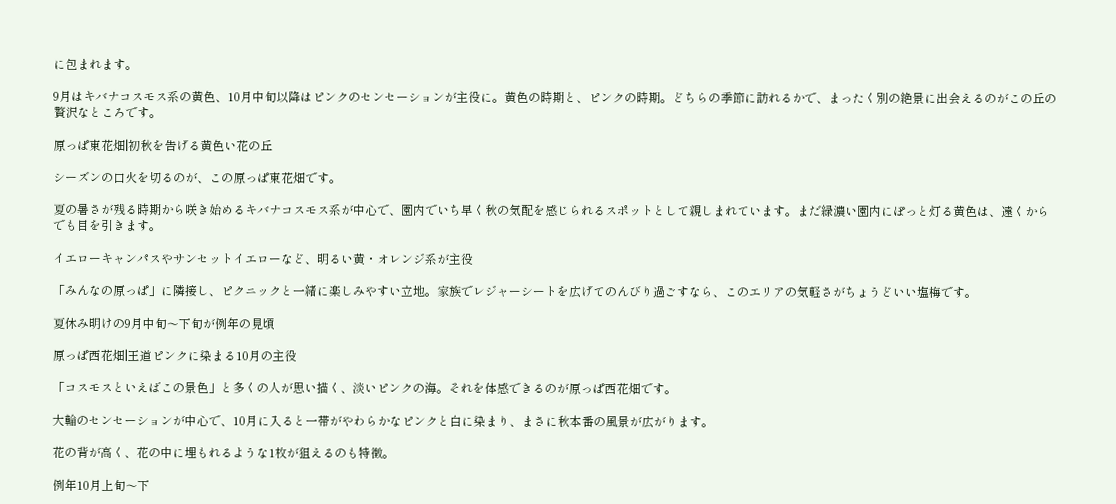に包まれます。

9月はキバナコスモス系の黄色、10月中旬以降はピンクのセンセーションが主役に。黄色の時期と、ピンクの時期。どちらの季節に訪れるかで、まったく別の絶景に出会えるのがこの丘の贅沢なところです。

原っぱ東花畑|初秋を告げる黄色い花の丘

シーズンの口火を切るのが、この原っぱ東花畑です。

夏の暑さが残る時期から咲き始めるキバナコスモス系が中心で、園内でいち早く秋の気配を感じられるスポットとして親しまれています。まだ緑濃い園内にぽっと灯る黄色は、遠くからでも目を引きます。

イエローキャンパスやサンセットイエローなど、明るい黄・オレンジ系が主役

「みんなの原っぱ」に隣接し、ピクニックと一緒に楽しみやすい立地。家族でレジャーシートを広げてのんびり過ごすなら、このエリアの気軽さがちょうどいい塩梅です。

夏休み明けの9月中旬〜下旬が例年の見頃

原っぱ西花畑|王道ピンクに染まる10月の主役

「コスモスといえばこの景色」と多くの人が思い描く、淡いピンクの海。それを体感できるのが原っぱ西花畑です。

大輪のセンセーションが中心で、10月に入ると一帯がやわらかなピンクと白に染まり、まさに秋本番の風景が広がります。

花の背が高く、花の中に埋もれるような1枚が狙えるのも特徴。

例年10月上旬〜下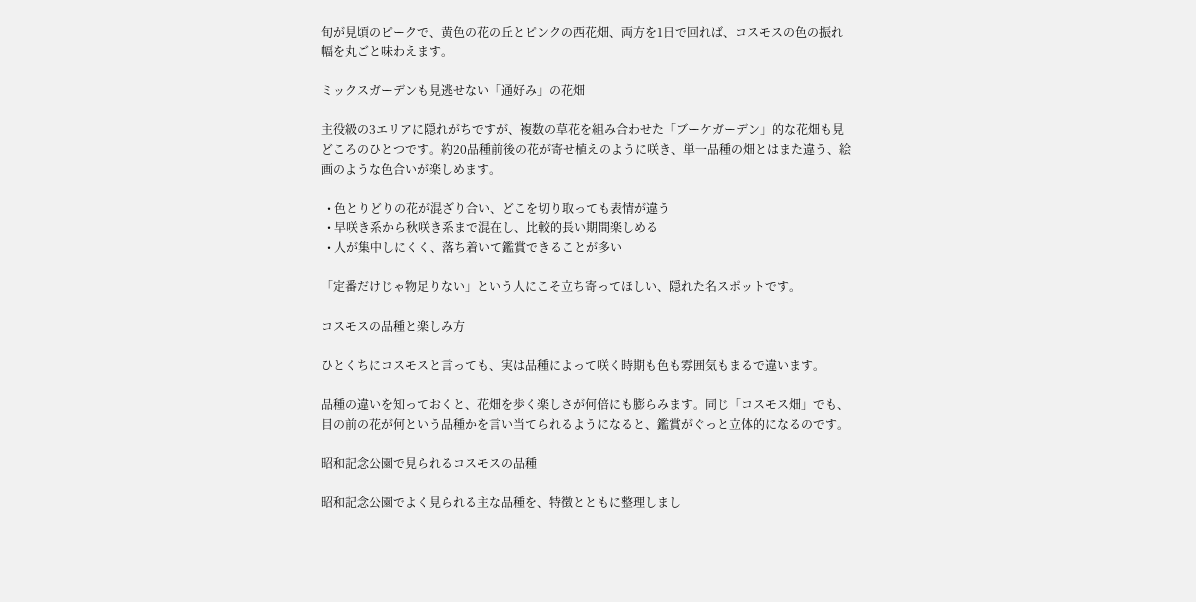旬が見頃のピークで、黄色の花の丘とピンクの西花畑、両方を1日で回れば、コスモスの色の振れ幅を丸ごと味わえます。

ミックスガーデンも見逃せない「通好み」の花畑

主役級の3エリアに隠れがちですが、複数の草花を組み合わせた「ブーケガーデン」的な花畑も見どころのひとつです。約20品種前後の花が寄せ植えのように咲き、単一品種の畑とはまた違う、絵画のような色合いが楽しめます。

  • 色とりどりの花が混ざり合い、どこを切り取っても表情が違う
  • 早咲き系から秋咲き系まで混在し、比較的長い期間楽しめる
  • 人が集中しにくく、落ち着いて鑑賞できることが多い

「定番だけじゃ物足りない」という人にこそ立ち寄ってほしい、隠れた名スポットです。

コスモスの品種と楽しみ方

ひとくちにコスモスと言っても、実は品種によって咲く時期も色も雰囲気もまるで違います。

品種の違いを知っておくと、花畑を歩く楽しさが何倍にも膨らみます。同じ「コスモス畑」でも、目の前の花が何という品種かを言い当てられるようになると、鑑賞がぐっと立体的になるのです。

昭和記念公園で見られるコスモスの品種

昭和記念公園でよく見られる主な品種を、特徴とともに整理しまし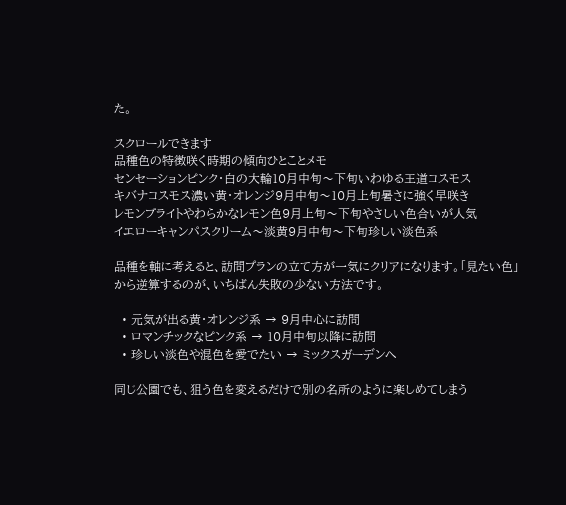た。

スクロールできます
品種色の特徴咲く時期の傾向ひとことメモ
センセーションピンク・白の大輪10月中旬〜下旬いわゆる王道コスモス
キバナコスモス濃い黄・オレンジ9月中旬〜10月上旬暑さに強く早咲き
レモンブライトやわらかなレモン色9月上旬〜下旬やさしい色合いが人気
イエローキャンパスクリーム〜淡黄9月中旬〜下旬珍しい淡色系

品種を軸に考えると、訪問プランの立て方が一気にクリアになります。「見たい色」から逆算するのが、いちばん失敗の少ない方法です。

  • 元気が出る黄・オレンジ系 → 9月中心に訪問
  • ロマンチックなピンク系 → 10月中旬以降に訪問
  • 珍しい淡色や混色を愛でたい → ミックスガーデンへ

同じ公園でも、狙う色を変えるだけで別の名所のように楽しめてしまう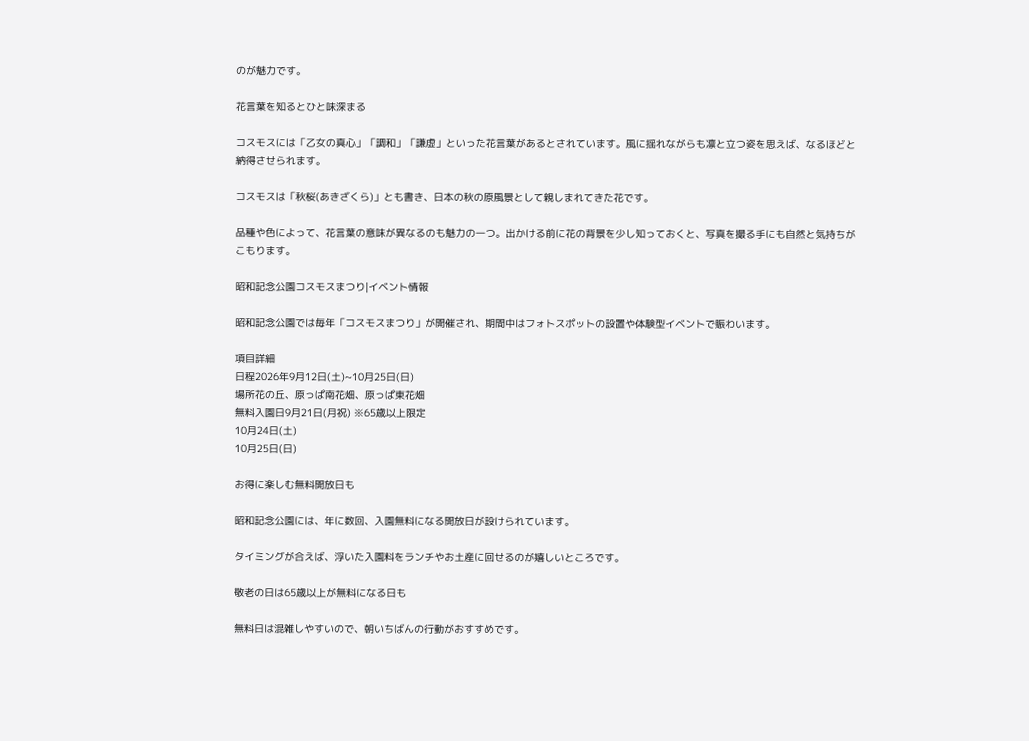のが魅力です。

花言葉を知るとひと味深まる

コスモスには「乙女の真心」「調和」「謙虚」といった花言葉があるとされています。風に揺れながらも凛と立つ姿を思えば、なるほどと納得させられます。

コスモスは「秋桜(あきざくら)」とも書き、日本の秋の原風景として親しまれてきた花です。

品種や色によって、花言葉の意味が異なるのも魅力の一つ。出かける前に花の背景を少し知っておくと、写真を撮る手にも自然と気持ちがこもります。

昭和記念公園コスモスまつり|イベント情報

昭和記念公園では毎年「コスモスまつり」が開催され、期間中はフォトスポットの設置や体験型イベントで賑わいます。

項目詳細
日程2026年9月12日(土)~10月25日(日)
場所花の丘、原っぱ南花畑、原っぱ東花畑
無料入園日9月21日(月祝) ※65歳以上限定
10月24日(土)
10月25日(日)

お得に楽しむ無料開放日も

昭和記念公園には、年に数回、入園無料になる開放日が設けられています。

タイミングが合えば、浮いた入園料をランチやお土産に回せるのが嬉しいところです。

敬老の日は65歳以上が無料になる日も

無料日は混雑しやすいので、朝いちばんの行動がおすすめです。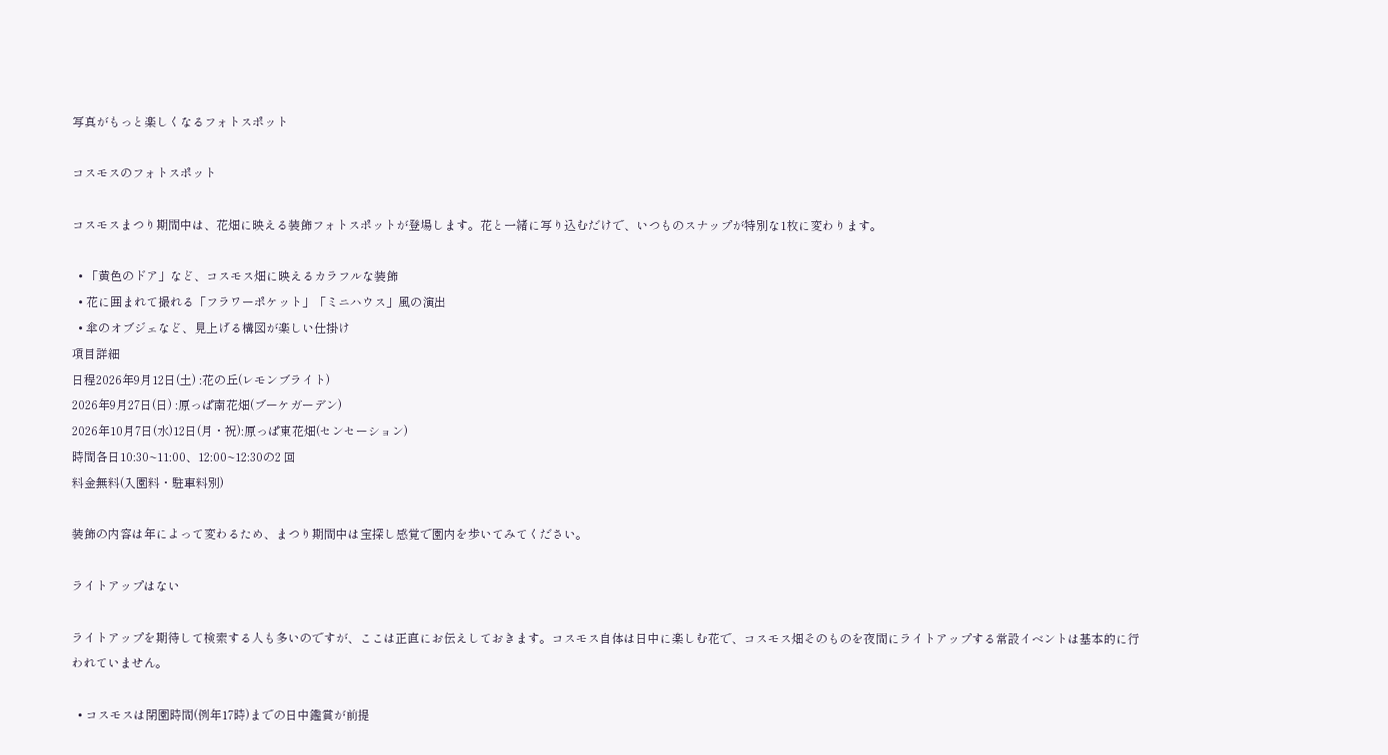写真がもっと楽しくなるフォトスポット

コスモスのフォトスポット

コスモスまつり期間中は、花畑に映える装飾フォトスポットが登場します。花と一緒に写り込むだけで、いつものスナップが特別な1枚に変わります。

  • 「黄色のドア」など、コスモス畑に映えるカラフルな装飾
  • 花に囲まれて撮れる「フラワーポケット」「ミニハウス」風の演出
  • 傘のオブジェなど、見上げる構図が楽しい仕掛け
項目詳細
日程2026年9月12日(土) :花の丘(レモンブライト)
2026年9月27日(日) :原っぱ南花畑(ブーケガーデン)
2026年10月7日(水)12日(月・祝):原っぱ東花畑(センセーション)
時間各日10:30~11:00、12:00~12:30の2 回
料金無料(入園料・駐車料別)

装飾の内容は年によって変わるため、まつり期間中は宝探し感覚で園内を歩いてみてください。

ライトアップはない

ライトアップを期待して検索する人も多いのですが、ここは正直にお伝えしておきます。コスモス自体は日中に楽しむ花で、コスモス畑そのものを夜間にライトアップする常設イベントは基本的に行われていません。

  • コスモスは閉園時間(例年17時)までの日中鑑賞が前提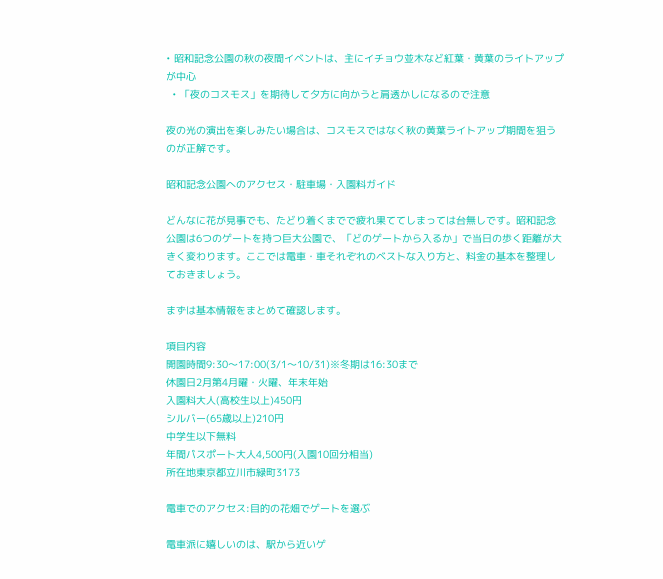• 昭和記念公園の秋の夜間イベントは、主にイチョウ並木など紅葉・黄葉のライトアップが中心
  • 「夜のコスモス」を期待して夕方に向かうと肩透かしになるので注意

夜の光の演出を楽しみたい場合は、コスモスではなく秋の黄葉ライトアップ期間を狙うのが正解です。

昭和記念公園へのアクセス・駐車場・入園料ガイド

どんなに花が見事でも、たどり着くまでで疲れ果ててしまっては台無しです。昭和記念公園は6つのゲートを持つ巨大公園で、「どのゲートから入るか」で当日の歩く距離が大きく変わります。ここでは電車・車それぞれのベストな入り方と、料金の基本を整理しておきましょう。

まずは基本情報をまとめて確認します。

項目内容
開園時間9:30〜17:00(3/1〜10/31)※冬期は16:30まで
休園日2月第4月曜・火曜、年末年始
入園料大人(高校生以上)450円
シルバー(65歳以上)210円
中学生以下無料
年間パスポート大人4,500円(入園10回分相当)
所在地東京都立川市緑町3173

電車でのアクセス:目的の花畑でゲートを選ぶ

電車派に嬉しいのは、駅から近いゲ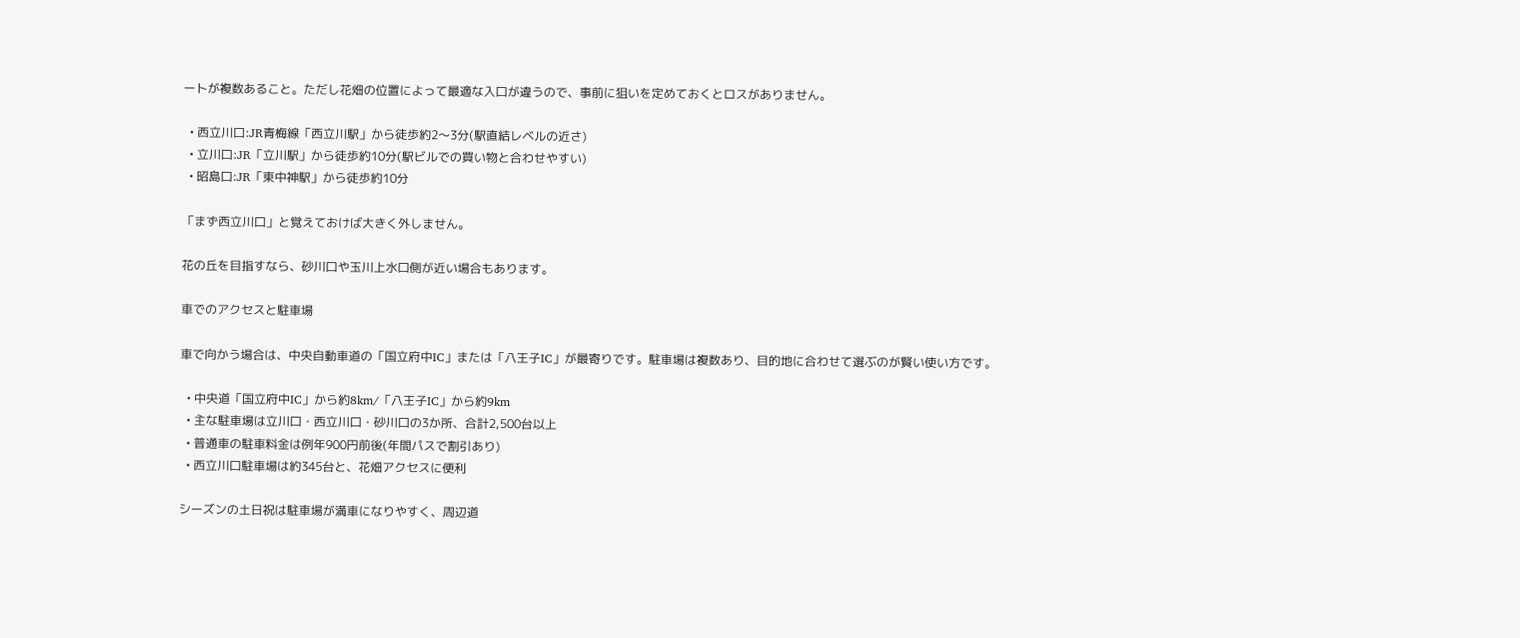ートが複数あること。ただし花畑の位置によって最適な入口が違うので、事前に狙いを定めておくとロスがありません。

  • 西立川口:JR青梅線「西立川駅」から徒歩約2〜3分(駅直結レベルの近さ)
  • 立川口:JR「立川駅」から徒歩約10分(駅ビルでの買い物と合わせやすい)
  • 昭島口:JR「東中神駅」から徒歩約10分

「まず西立川口」と覚えておけば大きく外しません。

花の丘を目指すなら、砂川口や玉川上水口側が近い場合もあります。

車でのアクセスと駐車場

車で向かう場合は、中央自動車道の「国立府中IC」または「八王子IC」が最寄りです。駐車場は複数あり、目的地に合わせて選ぶのが賢い使い方です。

  • 中央道「国立府中IC」から約8km/「八王子IC」から約9km
  • 主な駐車場は立川口・西立川口・砂川口の3か所、合計2,500台以上
  • 普通車の駐車料金は例年900円前後(年間パスで割引あり)
  • 西立川口駐車場は約345台と、花畑アクセスに便利

シーズンの土日祝は駐車場が満車になりやすく、周辺道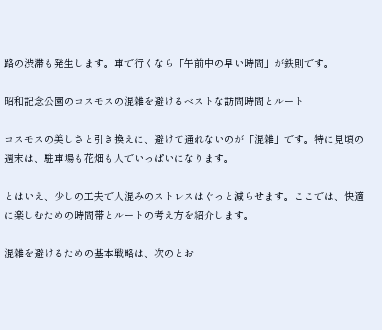路の渋滞も発生します。車で行くなら「午前中の早い時間」が鉄則です。

昭和記念公園のコスモスの混雑を避けるベストな訪問時間とルート

コスモスの美しさと引き換えに、避けて通れないのが「混雑」です。特に見頃の週末は、駐車場も花畑も人でいっぱいになります。

とはいえ、少しの工夫で人混みのストレスはぐっと減らせます。ここでは、快適に楽しむための時間帯とルートの考え方を紹介します。

混雑を避けるための基本戦略は、次のとお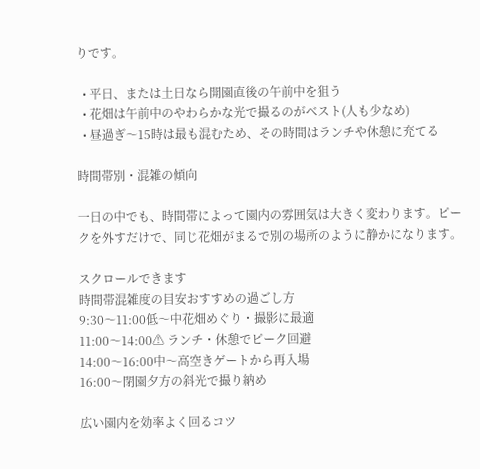りです。

  • 平日、または土日なら開園直後の午前中を狙う
  • 花畑は午前中のやわらかな光で撮るのがベスト(人も少なめ)
  • 昼過ぎ〜15時は最も混むため、その時間はランチや休憩に充てる

時間帯別・混雑の傾向

一日の中でも、時間帯によって園内の雰囲気は大きく変わります。ピークを外すだけで、同じ花畑がまるで別の場所のように静かになります。

スクロールできます
時間帯混雑度の目安おすすめの過ごし方
9:30〜11:00低〜中花畑めぐり・撮影に最適
11:00〜14:00⚠ ランチ・休憩でピーク回避
14:00〜16:00中〜高空きゲートから再入場
16:00〜閉園夕方の斜光で撮り納め

広い園内を効率よく回るコツ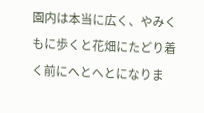園内は本当に広く、やみくもに歩くと花畑にたどり着く前にへとへとになりま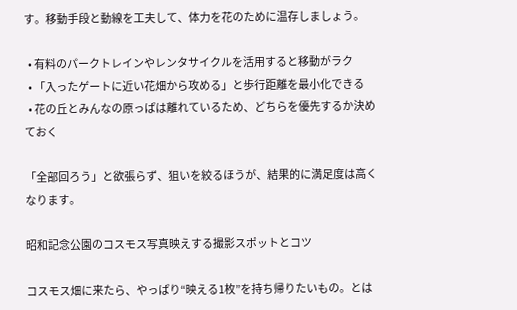す。移動手段と動線を工夫して、体力を花のために温存しましょう。

  • 有料のパークトレインやレンタサイクルを活用すると移動がラク
  • 「入ったゲートに近い花畑から攻める」と歩行距離を最小化できる
  • 花の丘とみんなの原っぱは離れているため、どちらを優先するか決めておく

「全部回ろう」と欲張らず、狙いを絞るほうが、結果的に満足度は高くなります。

昭和記念公園のコスモス写真映えする撮影スポットとコツ

コスモス畑に来たら、やっぱり“映える1枚”を持ち帰りたいもの。とは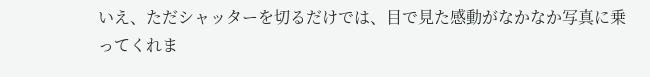いえ、ただシャッターを切るだけでは、目で見た感動がなかなか写真に乗ってくれま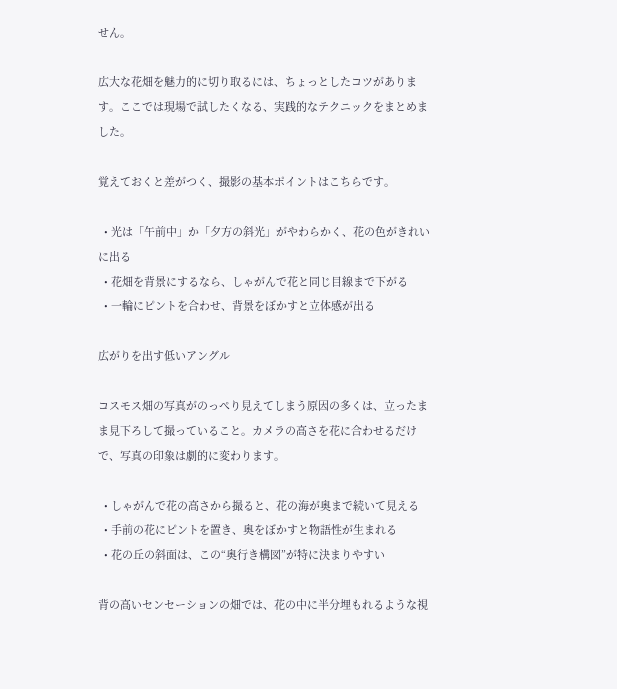せん。

広大な花畑を魅力的に切り取るには、ちょっとしたコツがあります。ここでは現場で試したくなる、実践的なテクニックをまとめました。

覚えておくと差がつく、撮影の基本ポイントはこちらです。

  • 光は「午前中」か「夕方の斜光」がやわらかく、花の色がきれいに出る
  • 花畑を背景にするなら、しゃがんで花と同じ目線まで下がる
  • 一輪にピントを合わせ、背景をぼかすと立体感が出る

広がりを出す低いアングル

コスモス畑の写真がのっぺり見えてしまう原因の多くは、立ったまま見下ろして撮っていること。カメラの高さを花に合わせるだけで、写真の印象は劇的に変わります。

  • しゃがんで花の高さから撮ると、花の海が奥まで続いて見える
  • 手前の花にピントを置き、奥をぼかすと物語性が生まれる
  • 花の丘の斜面は、この“奥行き構図”が特に決まりやすい

背の高いセンセーションの畑では、花の中に半分埋もれるような視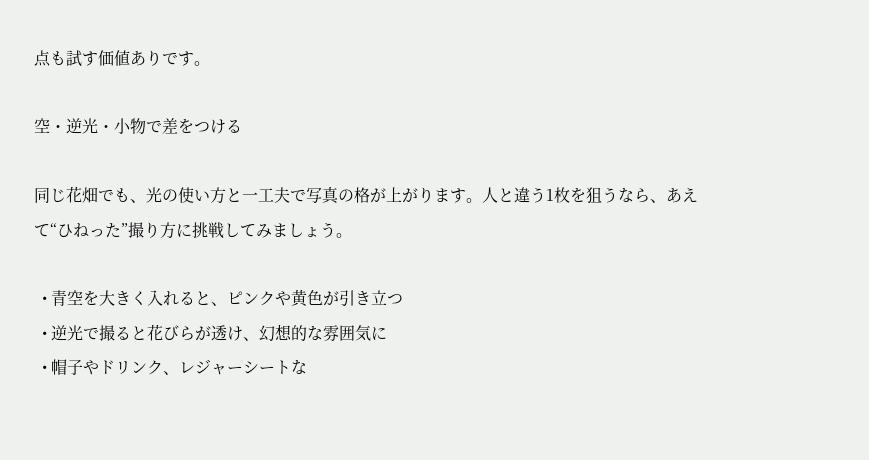点も試す価値ありです。

空・逆光・小物で差をつける

同じ花畑でも、光の使い方と一工夫で写真の格が上がります。人と違う1枚を狙うなら、あえて“ひねった”撮り方に挑戦してみましょう。

  • 青空を大きく入れると、ピンクや黄色が引き立つ
  • 逆光で撮ると花びらが透け、幻想的な雰囲気に
  • 帽子やドリンク、レジャーシートな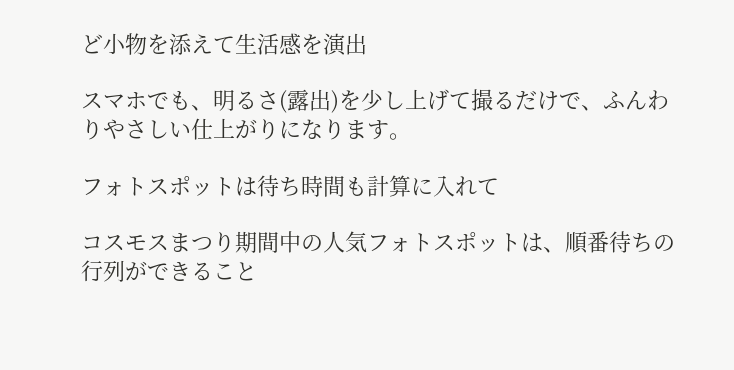ど小物を添えて生活感を演出

スマホでも、明るさ(露出)を少し上げて撮るだけで、ふんわりやさしい仕上がりになります。

フォトスポットは待ち時間も計算に入れて

コスモスまつり期間中の人気フォトスポットは、順番待ちの行列ができること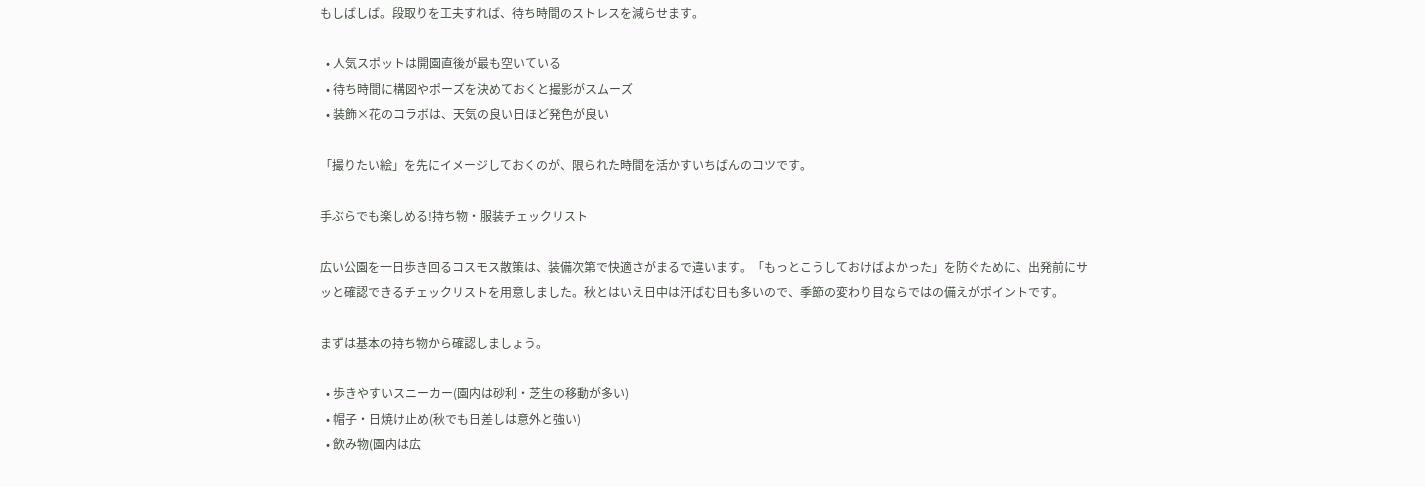もしばしば。段取りを工夫すれば、待ち時間のストレスを減らせます。

  • 人気スポットは開園直後が最も空いている
  • 待ち時間に構図やポーズを決めておくと撮影がスムーズ
  • 装飾×花のコラボは、天気の良い日ほど発色が良い

「撮りたい絵」を先にイメージしておくのが、限られた時間を活かすいちばんのコツです。

手ぶらでも楽しめる!持ち物・服装チェックリスト

広い公園を一日歩き回るコスモス散策は、装備次第で快適さがまるで違います。「もっとこうしておけばよかった」を防ぐために、出発前にサッと確認できるチェックリストを用意しました。秋とはいえ日中は汗ばむ日も多いので、季節の変わり目ならではの備えがポイントです。

まずは基本の持ち物から確認しましょう。

  • 歩きやすいスニーカー(園内は砂利・芝生の移動が多い)
  • 帽子・日焼け止め(秋でも日差しは意外と強い)
  • 飲み物(園内は広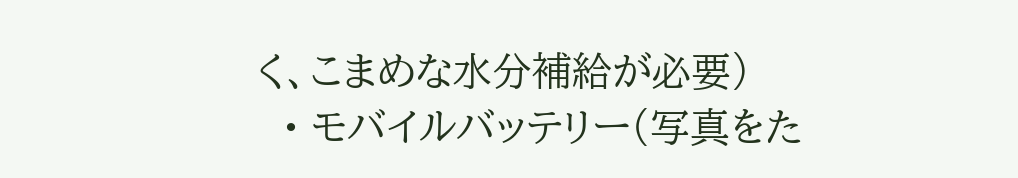く、こまめな水分補給が必要)
  • モバイルバッテリー(写真をた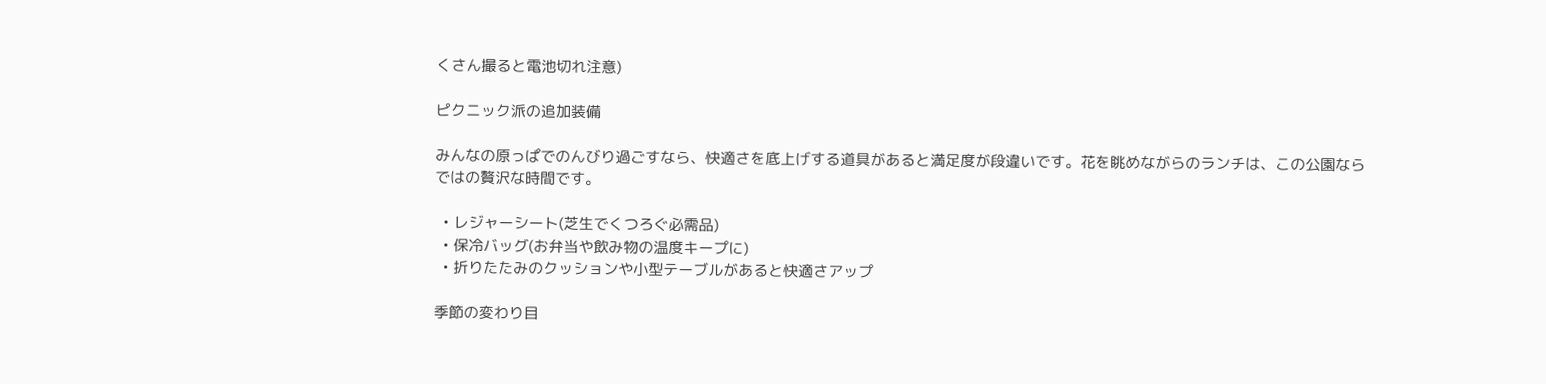くさん撮ると電池切れ注意)

ピクニック派の追加装備

みんなの原っぱでのんびり過ごすなら、快適さを底上げする道具があると満足度が段違いです。花を眺めながらのランチは、この公園ならではの贅沢な時間です。

  • レジャーシート(芝生でくつろぐ必需品)
  • 保冷バッグ(お弁当や飲み物の温度キープに)
  • 折りたたみのクッションや小型テーブルがあると快適さアップ

季節の変わり目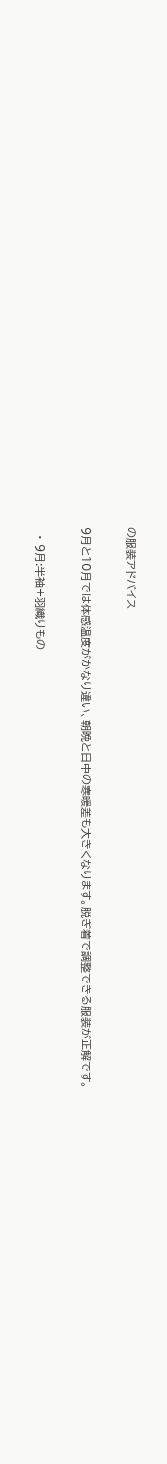の服装アドバイス

9月と10月では体感温度がかなり違い、朝晩と日中の寒暖差も大きくなります。脱ぎ着で調整できる服装が正解です。

  • 9月:半袖+羽織りもの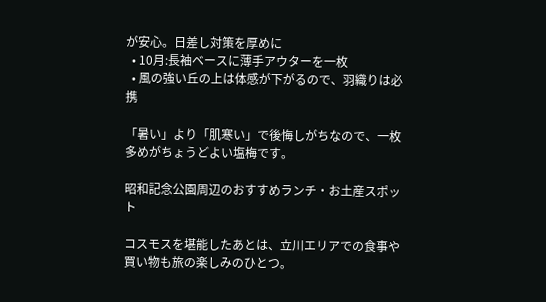が安心。日差し対策を厚めに
  • 10月:長袖ベースに薄手アウターを一枚
  • 風の強い丘の上は体感が下がるので、羽織りは必携

「暑い」より「肌寒い」で後悔しがちなので、一枚多めがちょうどよい塩梅です。

昭和記念公園周辺のおすすめランチ・お土産スポット

コスモスを堪能したあとは、立川エリアでの食事や買い物も旅の楽しみのひとつ。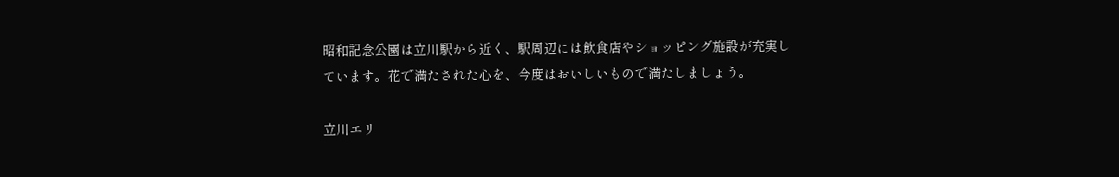昭和記念公園は立川駅から近く、駅周辺には飲食店やショッピング施設が充実しています。花で満たされた心を、今度はおいしいもので満たしましょう。

立川エリ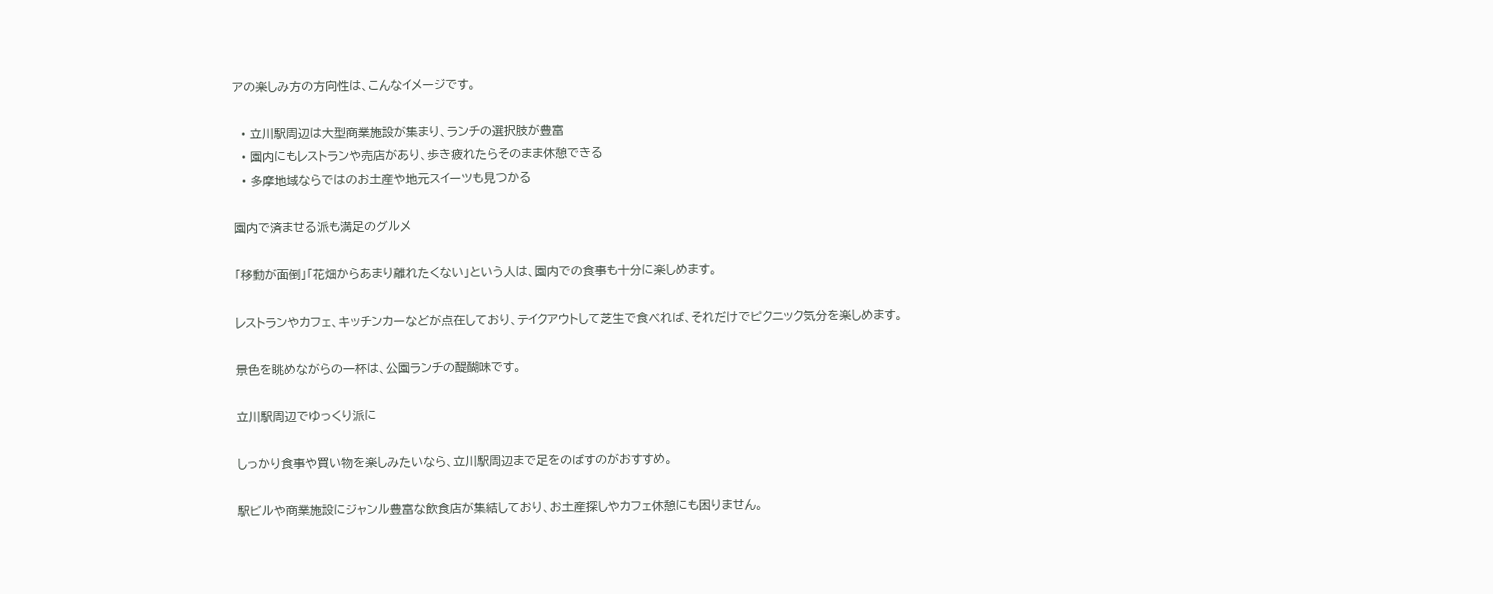アの楽しみ方の方向性は、こんなイメージです。

  • 立川駅周辺は大型商業施設が集まり、ランチの選択肢が豊富
  • 園内にもレストランや売店があり、歩き疲れたらそのまま休憩できる
  • 多摩地域ならではのお土産や地元スイーツも見つかる

園内で済ませる派も満足のグルメ

「移動が面倒」「花畑からあまり離れたくない」という人は、園内での食事も十分に楽しめます。

レストランやカフェ、キッチンカーなどが点在しており、テイクアウトして芝生で食べれば、それだけでピクニック気分を楽しめます。

景色を眺めながらの一杯は、公園ランチの醍醐味です。

立川駅周辺でゆっくり派に

しっかり食事や買い物を楽しみたいなら、立川駅周辺まで足をのばすのがおすすめ。

駅ビルや商業施設にジャンル豊富な飲食店が集結しており、お土産探しやカフェ休憩にも困りません。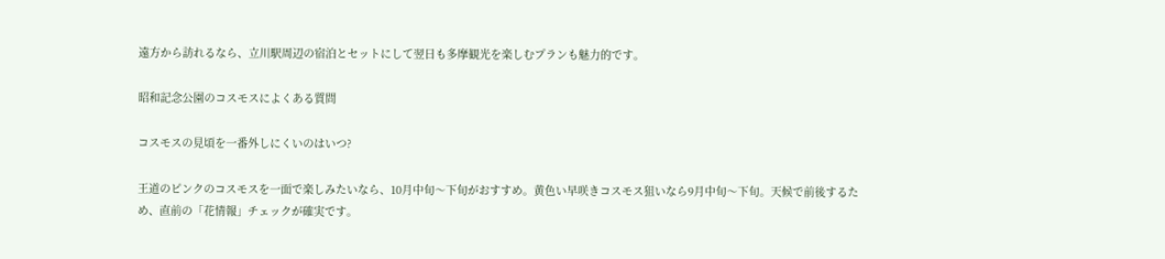遠方から訪れるなら、立川駅周辺の宿泊とセットにして翌日も多摩観光を楽しむプランも魅力的です。

昭和記念公園のコスモスによくある質問

コスモスの見頃を一番外しにくいのはいつ?

王道のピンクのコスモスを一面で楽しみたいなら、10月中旬〜下旬がおすすめ。黄色い早咲きコスモス狙いなら9月中旬〜下旬。天候で前後するため、直前の「花情報」チェックが確実です。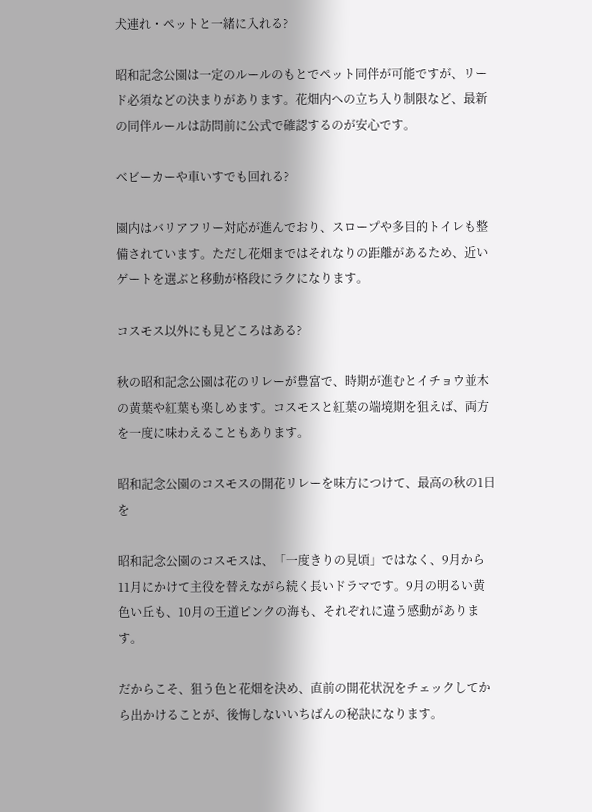犬連れ・ペットと一緒に入れる?

昭和記念公園は一定のルールのもとでペット同伴が可能ですが、リード必須などの決まりがあります。花畑内への立ち入り制限など、最新の同伴ルールは訪問前に公式で確認するのが安心です。

ベビーカーや車いすでも回れる?

園内はバリアフリー対応が進んでおり、スロープや多目的トイレも整備されています。ただし花畑まではそれなりの距離があるため、近いゲートを選ぶと移動が格段にラクになります。

コスモス以外にも見どころはある?

秋の昭和記念公園は花のリレーが豊富で、時期が進むとイチョウ並木の黄葉や紅葉も楽しめます。コスモスと紅葉の端境期を狙えば、両方を一度に味わえることもあります。

昭和記念公園のコスモスの開花リレーを味方につけて、最高の秋の1日を

昭和記念公園のコスモスは、「一度きりの見頃」ではなく、9月から11月にかけて主役を替えながら続く長いドラマです。9月の明るい黄色い丘も、10月の王道ピンクの海も、それぞれに違う感動があります。

だからこそ、狙う色と花畑を決め、直前の開花状況をチェックしてから出かけることが、後悔しないいちばんの秘訣になります。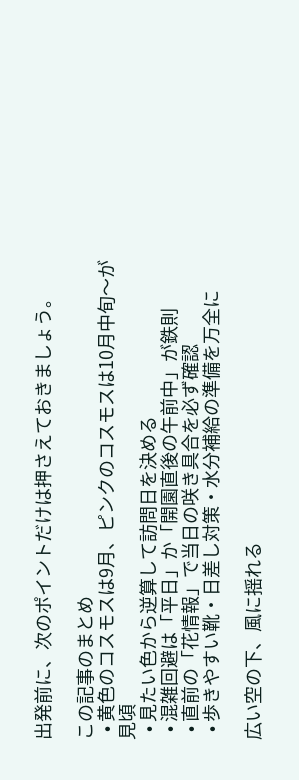出発前に、次のポイントだけは押さえておきましょう。

この記事のまとめ
  • 黄色のコスモスは9月、ピンクのコスモスは10月中旬〜が見頃
  • 見たい色から逆算して訪問日を決める
  • 混雑回避は「平日」か「開園直後の午前中」が鉄則
  • 直前の「花情報」で当日の咲き具合を必ず確認
  • 歩きやすい靴・日差し対策・水分補給の準備を万全に

広い空の下、風に揺れる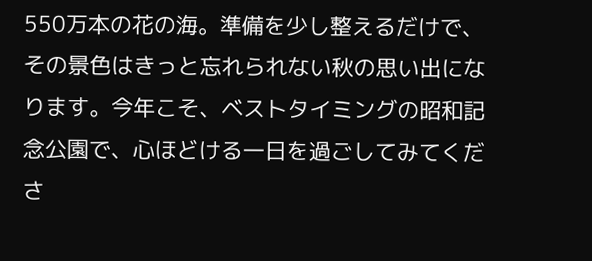550万本の花の海。準備を少し整えるだけで、その景色はきっと忘れられない秋の思い出になります。今年こそ、ベストタイミングの昭和記念公園で、心ほどける一日を過ごしてみてくださ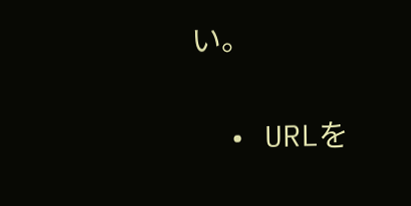い。


  • URLを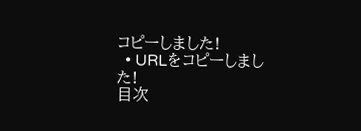コピーしました!
  • URLをコピーしました!
目次